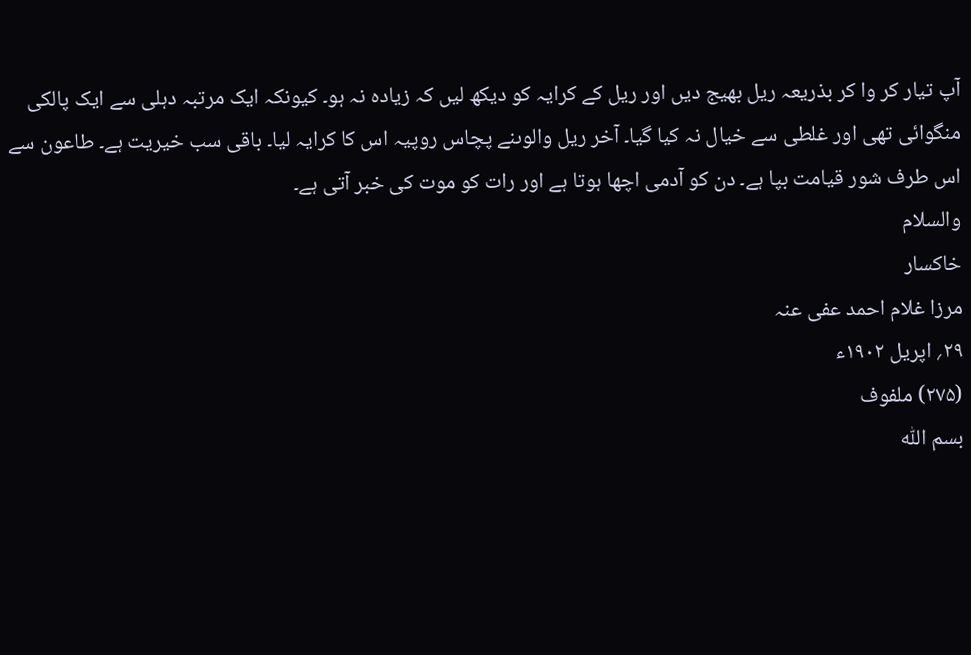آپ تیار کر وا کر بذریعہ ریل بھیج دیں اور ریل کے کرایہ کو دیکھ لیں کہ زیادہ نہ ہو۔ کیونکہ ایک مرتبہ دہلی سے ایک پالکی منگوائی تھی اور غلطی سے خیال نہ کیا گیا۔ آخر ریل والوںنے پچاس روپیہ اس کا کرایہ لیا۔ باقی سب خیریت ہے۔ طاعون سے اس طرف شور قیامت بپا ہے۔ دن کو آدمی اچھا ہوتا ہے اور رات کو موت کی خبر آتی ہے۔
والسلام
خاکسار
مرزا غلام احمد عفی عنہ
۲۹؍ اپریل ۱۹۰۲ء
(۲۷۵) ملفوف
بسم اللّٰہ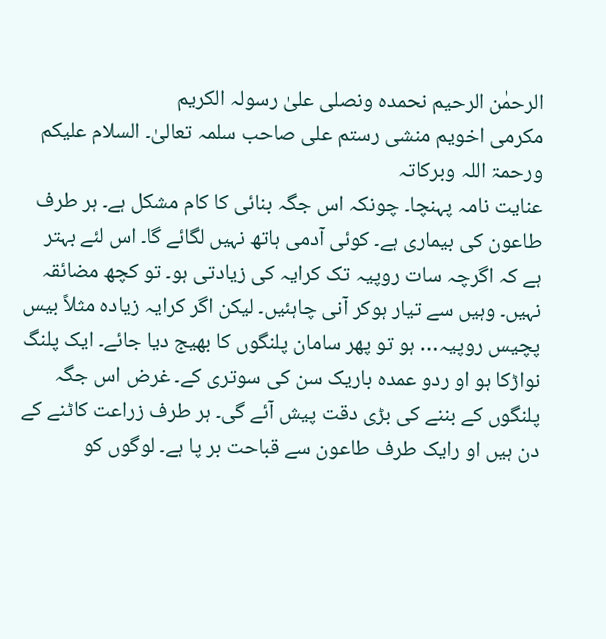الرحمٰن الرحیم نحمدہ ونصلی علیٰ رسولہ الکریم
مکرمی اخویم منشی رستم علی صاحب سلمہ تعالیٰ۔ السلام علیکم ورحمۃ اللہ وبرکاتہ
عنایت نامہ پہنچا۔ چونکہ اس جگہ بنائی کا کام مشکل ہے۔ ہر طرف طاعون کی بیماری ہے۔ کوئی آدمی ہاتھ نہیں لگائے گا۔ اس لئے بہتر ہے کہ اگرچہ سات روپیہ تک کرایہ کی زیادتی ہو۔ تو کچھ مضائقہ نہیں۔ وہیں سے تیار ہوکر آنی چاہئیں۔ لیکن اگر کرایہ زیادہ مثلاً بیس پچیس روپیہ… ہو تو پھر سامان پلنگوں کا بھیج دیا جائے۔ ایک پلنگ نواڑکا ہو او ردو عمدہ باریک سن کی سوتری کے۔ غرض اس جگہ پلنگوں کے بننے کی بڑی دقت پیش آئے گی۔ ہر طرف زراعت کاٹنے کے دن ہیں او رایک طرف طاعون سے قباحت بر پا ہے۔ لوگوں کو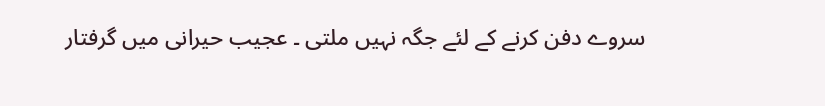سروے دفن کرنے کے لئے جگہ نہیں ملتی ۔ عجیب حیرانی میں گرفتار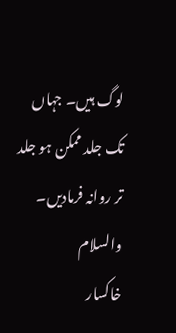لوگ ہیں۔ جہاں تک جلد ممکن ہو جلد تر روانہ فرمادیں۔
والسلام
خاکسار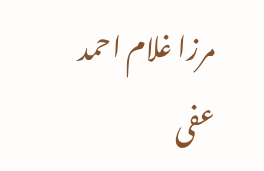مرزا غلام احمد عفی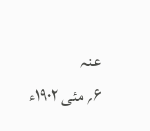عنہ
۶؍ مئی ۱۹۰۲ء